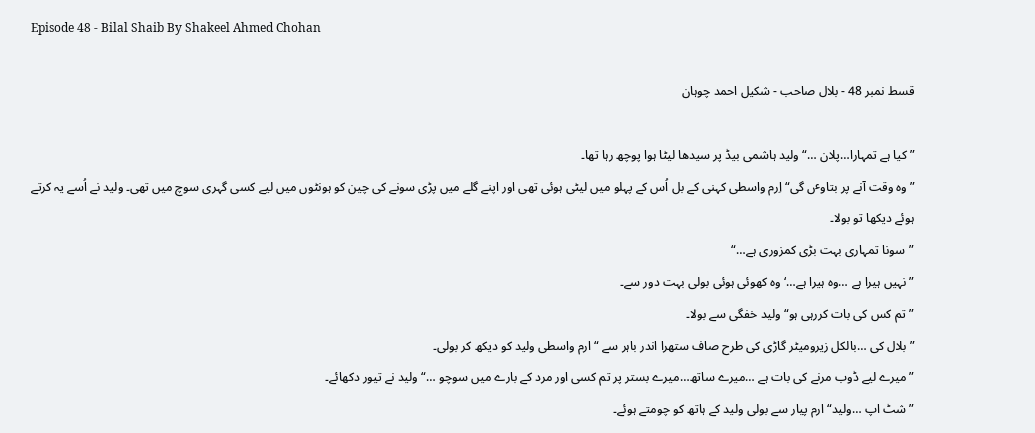Episode 48 - Bilal Shaib By Shakeel Ahmed Chohan

قسط نمبر 48 - بلال صاحب - شکیل احمد چوہان

”کیا ہے تمہارا…پلان …“ولید ہاشمی بیڈ پر سیدھا لیٹا ہوا پوچھ رہا تھا۔
”وہ وقت آنے پر بتاوٴں گی“ اِرم واسطی کہنی کے بل اُس کے پہلو میں لیٹی ہوئی تھی اور اپنے گلے میں پڑی سونے کی چین کو ہونٹوں میں لیے کسی گہری سوچ میں تھی۔ ولید نے اُسے یہ کرتے ہوئے دیکھا تو بولا۔
”سونا تمہاری بہت بڑی کمزوری ہے…“
”نہیں ہیرا ہے …وہ ہیرا ہے…‘ وہ کھوئی ہوئی بولی بہت دور سے۔
”تم کس کی بات کررہی ہو“ ولید خفگی سے بولا۔
”بلال کی …بالکل زیرومیٹر گاڑی کی طرح صاف ستھرا اندر باہر سے “ارم واسطی ولید کو دیکھ کر بولی۔
”میرے لیے ڈوب مرنے کی بات ہے …میرے ساتھ…میرے بستر پر تم کسی اور مرد کے بارے میں سوچو …“ ولید نے تیور دکھائے۔
”شٹ اپ …ولید“ ارم پیار سے بولی ولید کے ہاتھ کو چومتے ہوئے۔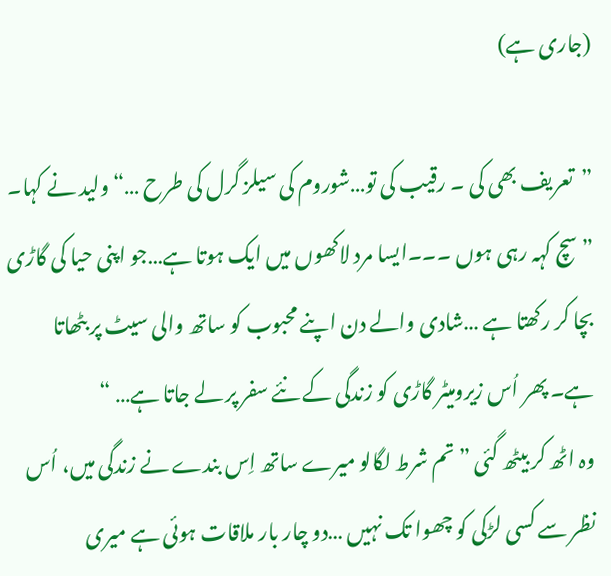(جاری ہے)

”تعریف بھی کی ۔ رقیب کی تو…شوروم کی سیلز گرل کی طرح …“ ولید نے کہا۔
”سچ کہہ رہی ہوں ۔۔۔ایسا مرد لاکھوں میں ایک ہوتا ہے…جو اپنی حیا کی گاڑی بچا کر رکھتا ہے …شادی والے دن اپنے محبوب کو ساتھ والی سیٹ پر بٹھاتا ہے۔ پھر اُس زیرومیٹر گاڑی کو زندگی کے نئے سفر پر لے جاتا ہے… “
وہ اٹھ کر بیٹھ گئی ”تم شرط لگالو میرے ساتھ اِس بندے نے زندگی میں، اُس نظر سے کسی لڑکی کو چھوا تک نہیں …دو چار بار ملاقات ہوئی ہے میری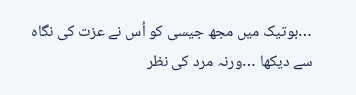…بوتیک میں مجھ جیسی کو اُس نے عزت کی نگاہ سے دیکھا …ورنہ مرد کی نظر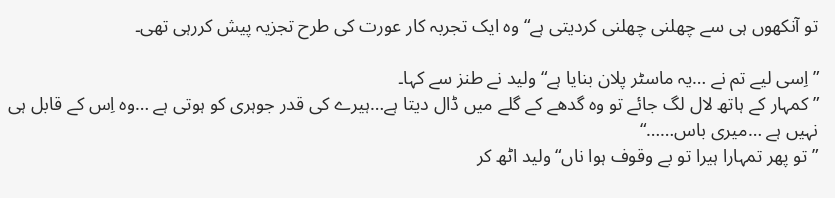تو آنکھوں ہی سے چھلنی چھلنی کردیتی ہے“ وہ ایک تجربہ کار عورت کی طرح تجزیہ پیش کررہی تھی۔

”اِسی لیے تم نے …یہ ماسٹر پلان بنایا ہے“ ولید نے طنز سے کہا۔
”کمہار کے ہاتھ لال لگ جائے تو وہ گدھے کے گلے میں ڈال دیتا ہے…ہیرے کی قدر جوہری کو ہوتی ہے …وہ اِس کے قابل ہی نہیں ہے …میری باس……“
”تو پھر تمہارا ہیرا تو بے وقوف ہوا ناں“ ولید اٹھ کر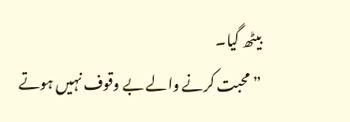بیٹھ گیا۔
”محبت کرنے والے بے وقوف نہیں ہوتے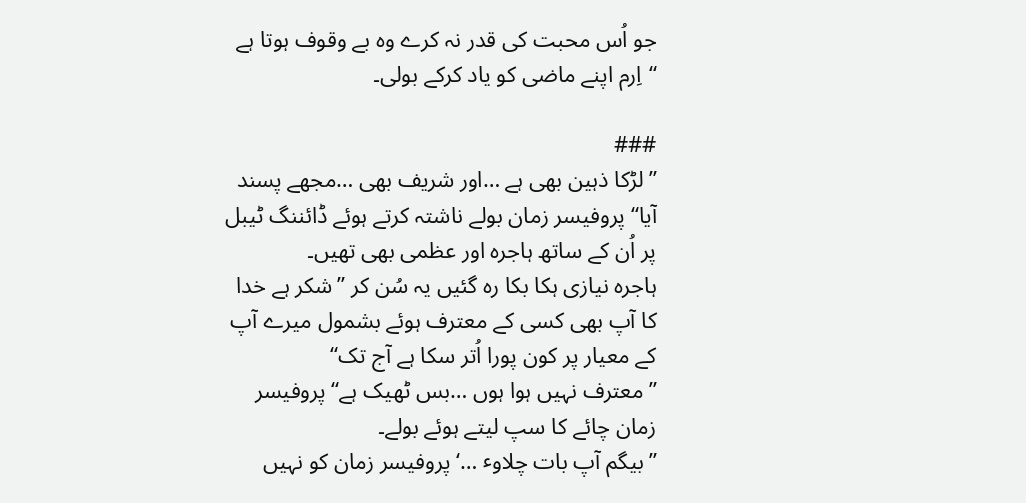جو اُس محبت کی قدر نہ کرے وہ بے وقوف ہوتا ہے “اِرم اپنے ماضی کو یاد کرکے بولی۔

###
”لڑکا ذہین بھی ہے …اور شریف بھی …مجھے پسند آیا“ پروفیسر زمان بولے ناشتہ کرتے ہوئے ڈائننگ ٹیبل پر اُن کے ساتھ ہاجرہ اور عظمی بھی تھیں۔
ہاجرہ نیازی ہکا بکا رہ گئیں یہ سُن کر ”شکر ہے خدا کا آپ بھی کسی کے معترف ہوئے بشمول میرے آپ کے معیار پر کون پورا اُتر سکا ہے آج تک“
”معترف نہیں ہوا ہوں …بس ٹھیک ہے“ پروفیسر زمان چائے کا سپ لیتے ہوئے بولے۔
”بیگم آپ بات چلاوٴ …‘ پروفیسر زمان کو نہیں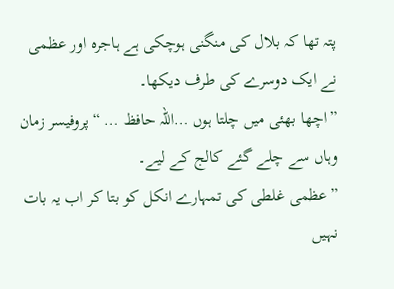پتہ تھا کہ بلال کی منگنی ہوچکی ہے ہاجرہ اور عظمی نے ایک دوسرے کی طرف دیکھا۔
”اچھا بھئی میں چلتا ہوں …اللہ حافظ … “پروفیسر زمان وہاں سے چلے گئے کالج کے لیے۔
”عظمی غلطی کی تمہارے انکل کو بتا کر اب یہ بات نہیں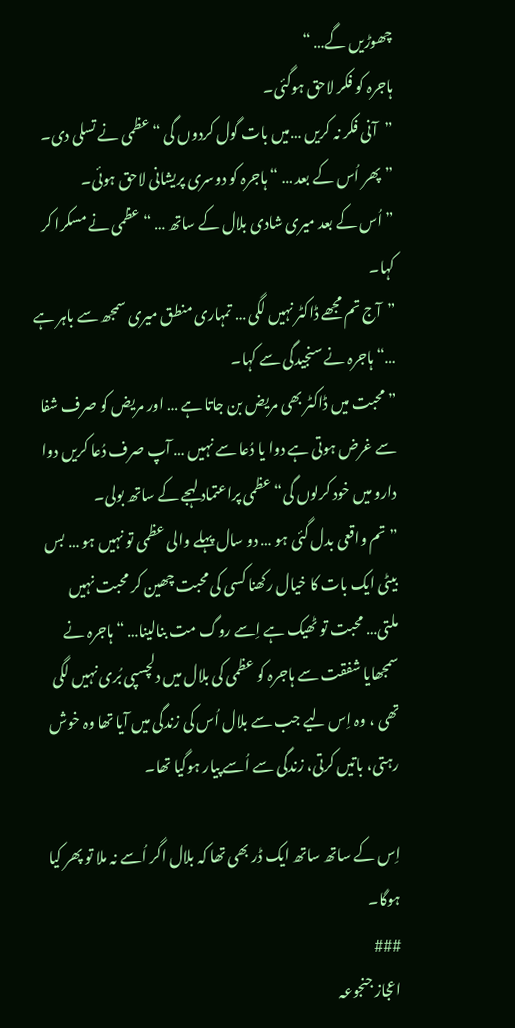چھوڑیں گے… “
ہاجرہ کو فکر لاحق ہوگئی۔
”آنی فکر نہ کریں …میں بات گول کردوں گی “ عظمی نے تسلی دی۔
”پھر اُس کے بعد … “ ہاجرہ کو دوسری پریشانی لاحق ہوئی۔
”اُس کے بعد میری شادی بلال کے ساتھ … “ عظمی نے مسکرا کر کہا۔
”آج تم مجھے ڈاکٹر نہیں لگی … تمہاری منطق میری سمجھ سے باہر ہے …“ ہاجرہ نے سنجیدگی سے کہا۔
”محبت میں ڈاکٹر بھی مریض بن جاتا ہے … اور مریض کو صرف شفا سے غرض ہوتی ہے دوا یا دُعا سے نہیں … آپ صرف دُعا کریں دوا دارو میں خود کرلوں گی“ عظمی پراعتماد لہجے کے ساتھ بولی۔
”تم واقعی بدل گئی ہو … دو سال پہلے والی عظمی تو نہیں ہو … بس بیٹی ایک بات کا خیال رکھنا کسی کی محبت چھین کر محبت نہیں ملتی… محبت تو ٹھیک ہے اِسے روگ مت بنالینا… “ ہاجرہ نے سمجھایا شفقت سے ہاجرہ کو عظمی کی بلال میں دلچسپی بُری نہیں لگی تھی ، وہ اِس لیے جب سے بلال اُس کی زندگی میں آیا تھا وہ خوش رہتی، باتیں کرتی، زندگی سے اُسے پیار ہوگیا تھا۔

اِس کے ساتھ ساتھ ایک ڈر بھی تھا کہ بلال اگر اُسے نہ ملا تو پھر کیا ہوگا۔
###
اعجاز جنجوعہ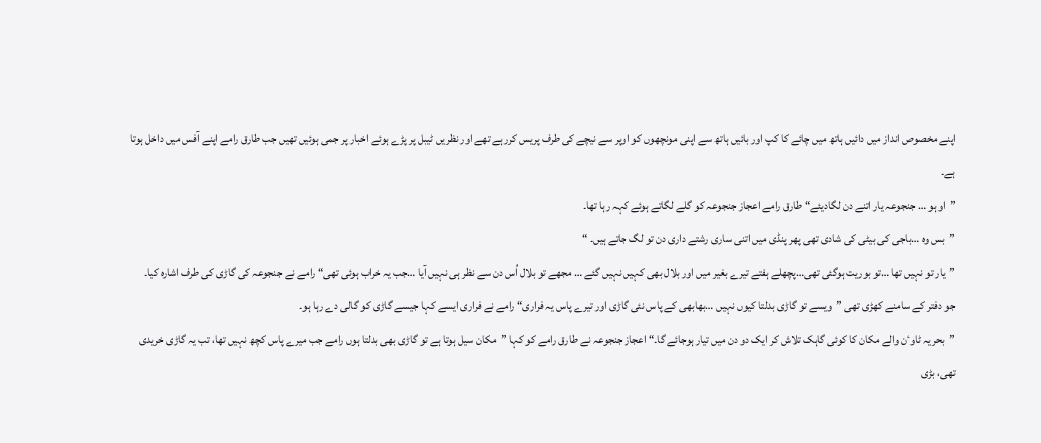اپنے مخصوص انداز میں دائیں ہاتھ میں چائے کا کپ اور بائیں ہاتھ سے اپنی مونچھوں کو اوپر سے نیچے کی طرف پریس کررہے تھے اور نظریں ٹیبل پر پڑے ہوئے اخبار پر جمی ہوئیں تھیں جب طارق رامے اپنے آفس میں داخل ہوتا ہے۔
”او ہو … جنجوعہ یار اتنے دن لگادیئے“ طارق رامے اعجاز جنجوعہ کو گلے لگاتے ہوئے کہہ رہا تھا۔
”بس وہ …باجی کی بیٹی کی شادی تھی پھر پنڈی میں اتنی ساری رشتے داری دن تو لگ جاتے ہیں۔ “
”یار تو نہیں تھا …تو بوریت ہوگئی تھی…پچھلے ہفتے تیرے بغیر میں اور بلال بھی کہیں نہیں گئے … مجھے تو بلال اُس دن سے نظر ہی نہیں آیا …جب یہ خراب ہوئی تھی“ رامے نے جنجوعہ کی گاڑی کی طرف اشارہ کیا۔
جو دفتر کے سامنے کھڑی تھی ”ویسے تو گاڑی بدلتا کیوں نہیں …بھابھی کے پاس نئی گاڑی اور تیرے پاس یہ فراری“ رامے نے فراری ایسے کہا جیسے گاڑی کو گالی دے رہا ہو۔
”بحریہ ٹاوٴن والے مکان کا کوئی گاہک تلاش کر ایک دو دن میں تیار ہوجائے گا۔“ اعجاز جنجوعہ نے طارق رامے کو کہا ”مکان سیل ہوتا ہے تو گاڑی بھی بدلتا ہوں رامے جب میرے پاس کچھ نہیں تھا، تب یہ گاڑی خریدی تھی، بڑی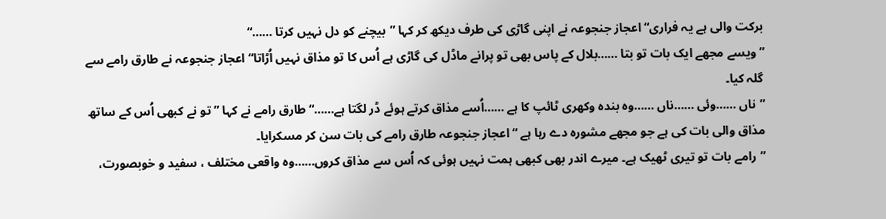برکت والی ہے یہ فراری“ اعجاز جنجوعہ نے اپنی گاڑی کی طرف دیکھ کر کہا ”بیچنے کو دل نہیں کرتا ……“
”ویسے مجھے ایک بات تو بتا ……بلال کے پاس بھی تو پرانے ماڈل کی گاڑی ہے اُس کا تو مذاق نہیں اُڑاتا“ اعجاز جنجوعہ نے طارق رامے سے گلہ کیا۔
”ناں ……وئی ……ناں ……وہ بندہ وکھری ٹائپ کا ہے ……اُسے مذاق کرتے ہوئے ڈر لگتا ہے……“ طارق رامے نے کہا ”تو نے کبھی اُس کے ساتھ مذاق والی بات کی ہے جو مجھے مشورہ دے رہا ہے “ اعجاز جنجوعہ طارق رامے کی بات سن کر مسکرایا۔
”رامے بات تو تیری ٹھیک ہے۔ میرے اندر بھی کبھی ہمت نہیں ہوئی کہ اُس سے مذاق کروں……وہ واقعی مختلف ، سفید و خوبصورت،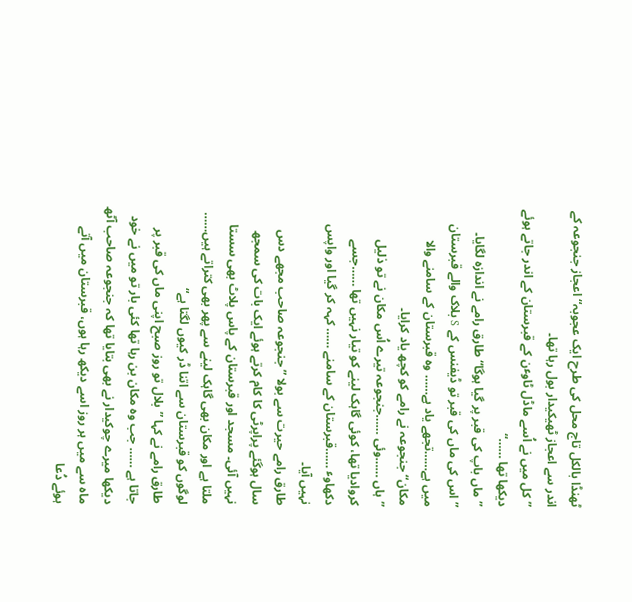ٹھنڈا بالکل تاج محل کی طرح ایک عجوبہ“ اعجاز جنجوعہ کے اندر سے اعجاز ٹھیکیدار بول رہا تھا۔
”کل میں نے اُسے ماڈل ٹاوٴن کے قبرستان کے اندر جاتے ہوئے دیکھا تھا ……“
”ماں باپ کی قبر پر گیا ہوگا“ طارق رامے نے اندازہ لگایا۔
”اس کی ماں کی قبر تو ڈیفنس کے S بلاک والے قبرستان میں ہے……تجھے یاد ہے…… وہ قبرستان کے سامنے والا مکان“ جنجوعہ نے رامے کو کچھ یاد کرایا۔
”ہاں ……وئی ……جنجوعہ تیرے اُس مکان نے تو ذلیل کروادیا تھا، کوئی گاہک لینے کو تیار نہیں تھا ……جسے دکھاوٴ ……قبرستان کے سامنے …… کہہ کر گیا اور واپس نہیں آیا۔
طارق رامے حیرت سے بولا ”جنجوعہ صاحب مجھے دس سال ہوگئے پراپرٹی کا کام کرتے ہوئے ایک بات کی سمجھ نہیں آئی۔ مسجد اور قبرستان کے پاس پلاٹ بھی سستا ملتا ہے اور مکان بھی گاہک لینے سے پھر بھی کتراتے ہیں…… لوگوں کو قبرستان سے اتنا ڈر کیوں لگتا ہے“
طارق رامے نے کہا ”بلال تو روز صبح اپنی ماں کی قبر پر جاتا ہے …… جب وہ مکان بن رہا تھا کئی بار تو میں نے خود دیکھا میرے چوکیدار نے بھی بتایا تھا کہ جنجوعہ صاحب آٹھ ماہ سے میں ہر روز اسے دیکھ رہا ہوں، قبرستان میں آتے ہوئے دُعا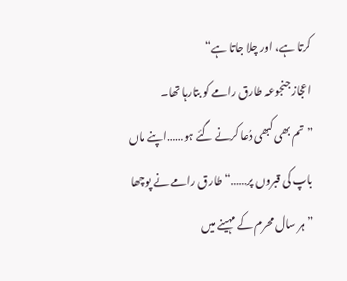کرتا ہے، اور چلا جاتا ہے“
اعجاز جنجوعہ طارق رامے کو بتارہا تھا۔
”تم بھی کبھی دُعا کرنے گئے ہو……اپنے ماں باپ کی قبروں پر……“ طارق رامے نے پوچھا
”ہر سال محرم کے مہینے میں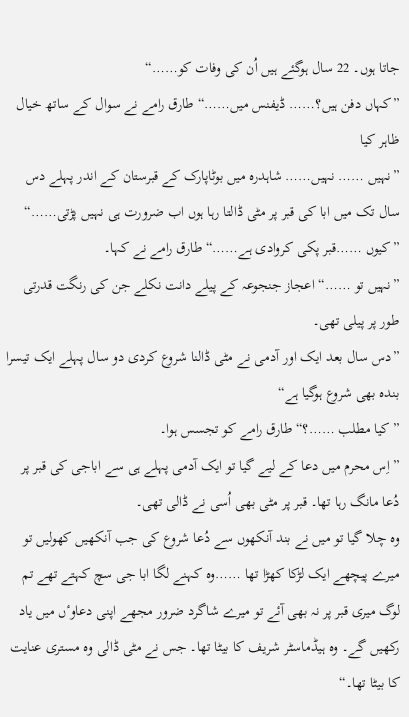جاتا ہوں۔ 22 سال ہوگئے ہیں اُن کی وفات کو……“
”کہاں دفن ہیں؟…… ڈیفنس میں……“ طارق رامے نے سوال کے ساتھ خیال ظاہر کیا
”نہیں …… نہیں…… شاہدرہ میں بوٹاپارک کے قبرستان کے اندر پہلے دس سال تک میں ابا کی قبر پر مٹی ڈالتا رہا ہوں اب ضرورت ہی نہیں پڑتی……“
”کیوں ……قبر پکی کروادی ہے……“ طارق رامے نے کہا۔
”نہیں تو ……“ اعجاز جنجوعہ کے پیلے دانت نکلے جن کی رنگت قدرتی طور پر پیلی تھی۔
”دس سال بعد ایک اور آدمی نے مٹی ڈالنا شروع کردی دو سال پہلے ایک تیسرا بندہ بھی شروع ہوگیا ہے“
”کیا مطلب ……؟“ طارق رامے کو تجسس ہوا۔
”اِس محرم میں دعا کے لیے گیا تو ایک آدمی پہلے ہی سے اباجی کی قبر پر دُعا مانگ رہا تھا۔ قبر پر مٹی بھی اُسی نے ڈالی تھی۔
وہ چلا گیا تو میں نے بند آنکھوں سے دُعا شروع کی جب آنکھیں کھولیں تو میرے پیچھے ایک لڑکا کھڑا تھا ……وہ کہنے لگا ابا جی سچ کہتے تھے تم لوگ میری قبر پر نہ بھی آئے تو میرے شاگرد ضرور مجھے اپنی دعاوٴں میں یاد رکھیں گے۔ وہ ہیڈماسٹر شریف کا بیٹا تھا۔ جس نے مٹی ڈالی وہ مستری عنایت کا بیٹا تھا۔“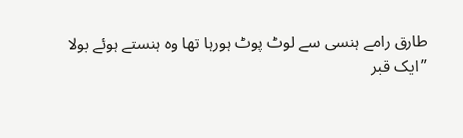طارق رامے ہنسی سے لوٹ پوٹ ہورہا تھا وہ ہنستے ہوئے بولا
”ایک قبر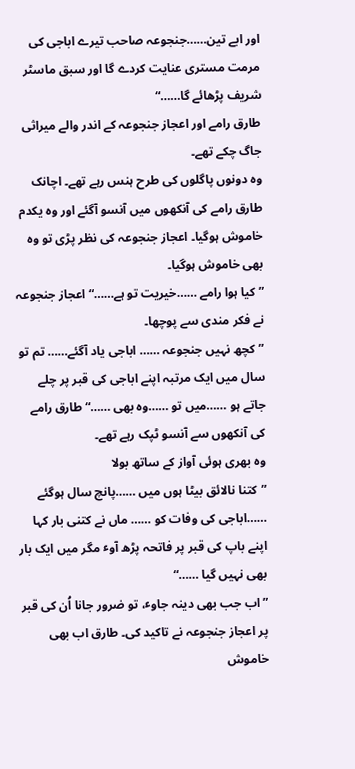اور ابے تین……جنجوعہ صاحب تیرے اباجی کی مرمت مستری عنایت کردے گا اور سبق ماسٹر شریف پڑھائے گا……“
طارق رامے اور اعجاز جنجوعہ کے اندر والے میراثی جاگ چکے تھے۔
وہ دونوں پاگلوں کی طرح ہنس رہے تھے۔ اچانک طارق رامے کی آنکھوں میں آنسو آگئے اور وہ یکدم خاموش ہوگیا۔ اعجاز جنجوعہ کی نظر پڑی تو وہ بھی خاموش ہوگیا۔
”کیا ہوا رامے ……خیریت تو ہے……“ اعجاز جنجوعہ نے فکر مندی سے پوچھا۔
”کچھ نہیں جنجوعہ …… اباجی یاد آگئے…… تم تو سال میں ایک مرتبہ اپنے اباجی کی قبر پر چلے جاتے ہو ……میں تو ……وہ بھی ……“طارق رامے کی آنکھوں سے آنسو ٹپک رہے تھے۔
وہ بھری ہوئی آواز کے ساتھ بولا
”کتنا نالائق بیٹا ہوں میں ……پانچ سال ہوگئے ……اباجی کی وفات کو …… ماں نے کتنی بار کہا اپنے باپ کی قبر پر فاتحہ پڑھ آوٴ مگر میں ایک بار بھی نہیں گیا ……“
”اب جب بھی دینہ جاوٴ، تو ضرور جانا اُن کی قبر پر اعجاز جنجوعہ نے تاکید کی۔ طارق اب بھی خاموش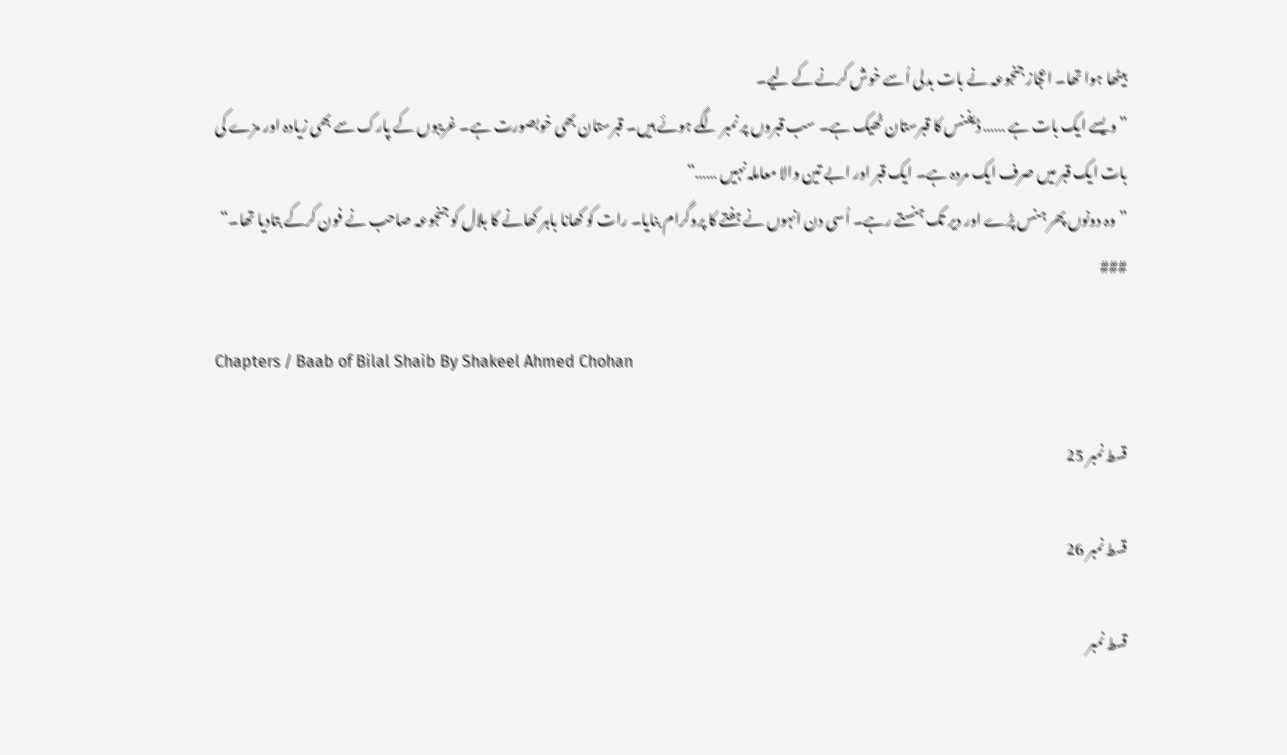بیٹھا ہوا تھا۔ اعجاز جنجوعہ نے بات بدلی اُسے خوش کرنے کے لیے۔
”ویسے ایک بات ہے …… ڈیفنس کا قبرستان ٹھیک ہے۔ سب قبروں پر نمبر لگے ہوئے ہیں۔ قبرستان بھی خوبصورت ہے۔ غریبوں کے پارک سے بھی زیادہ اور مزے کی بات ایک قبر میں صرف ایک مردہ ہے۔ ایک قبر اور ابے تین والا معاملہ نہیں ……“
”وہ دونوں پھر ہنس پڑے اور دیر تک ہنستے رہے۔ اُسی دن انہوں نے ہفتے کا پروگرام بنایا۔ رات کو کھانا باہر کھانے کا بلال کو جنجوعہ صاحب نے فون کرکے بتادیا تھا۔“
###

Chapters / Baab of Bilal Shaib By Shakeel Ahmed Chohan

قسط نمبر 25

قسط نمبر 26

قسط نمبر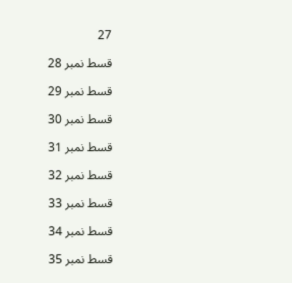27

قسط نمبر 28

قسط نمبر 29

قسط نمبر 30

قسط نمبر 31

قسط نمبر 32

قسط نمبر 33

قسط نمبر 34

قسط نمبر 35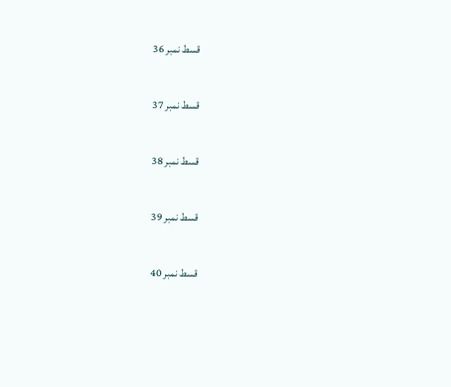قسط نمبر 36

قسط نمبر 37

قسط نمبر 38

قسط نمبر 39

قسط نمبر 40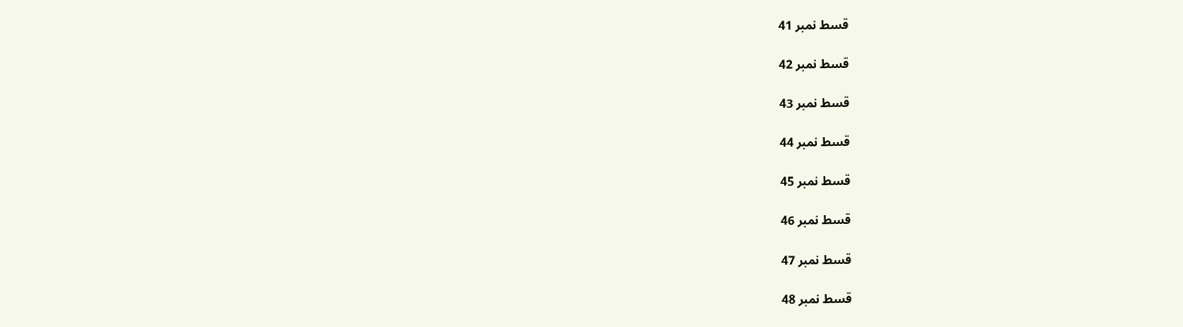قسط نمبر 41

قسط نمبر 42

قسط نمبر 43

قسط نمبر 44

قسط نمبر 45

قسط نمبر 46

قسط نمبر 47

قسط نمبر 48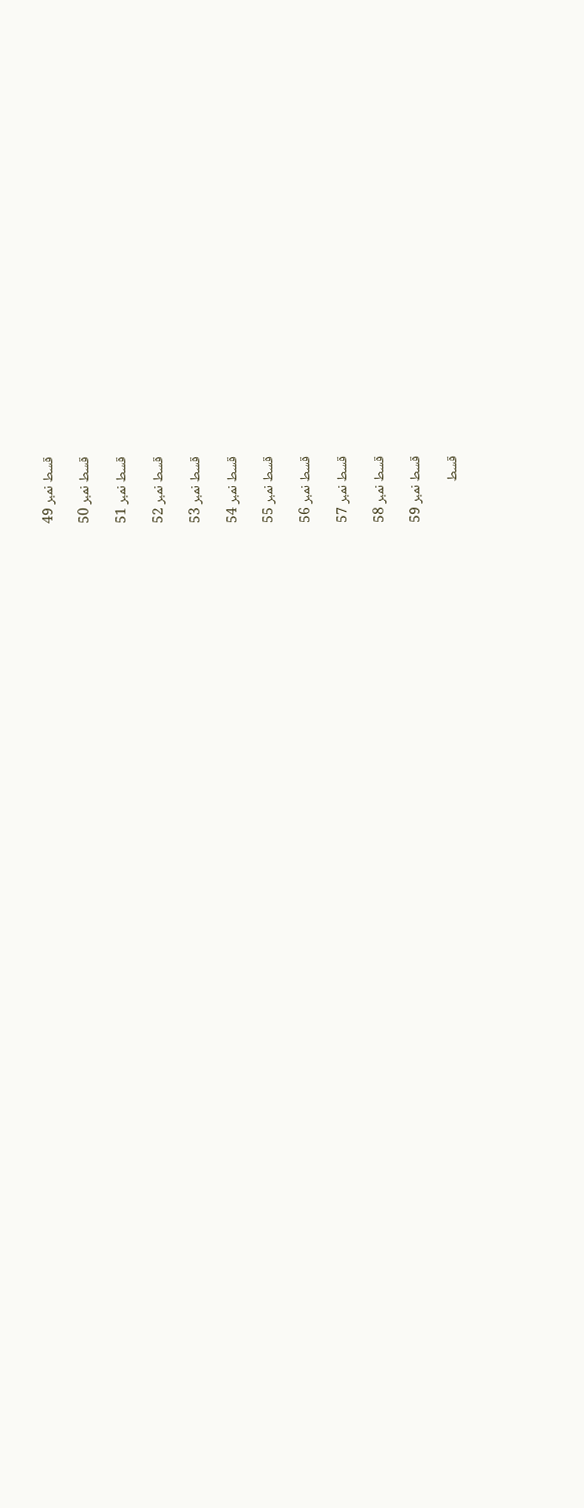قسط نمبر 49

قسط نمبر 50

قسط نمبر 51

قسط نمبر 52

قسط نمبر 53

قسط نمبر 54

قسط نمبر 55

قسط نمبر 56

قسط نمبر 57

قسط نمبر 58

قسط نمبر 59

قسط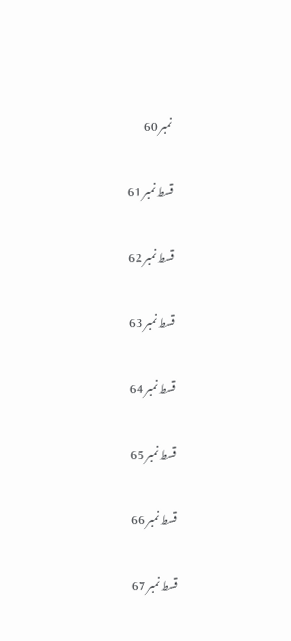نمبر 60

قسط نمبر 61

قسط نمبر 62

قسط نمبر 63

قسط نمبر 64

قسط نمبر 65

قسط نمبر 66

قسط نمبر 67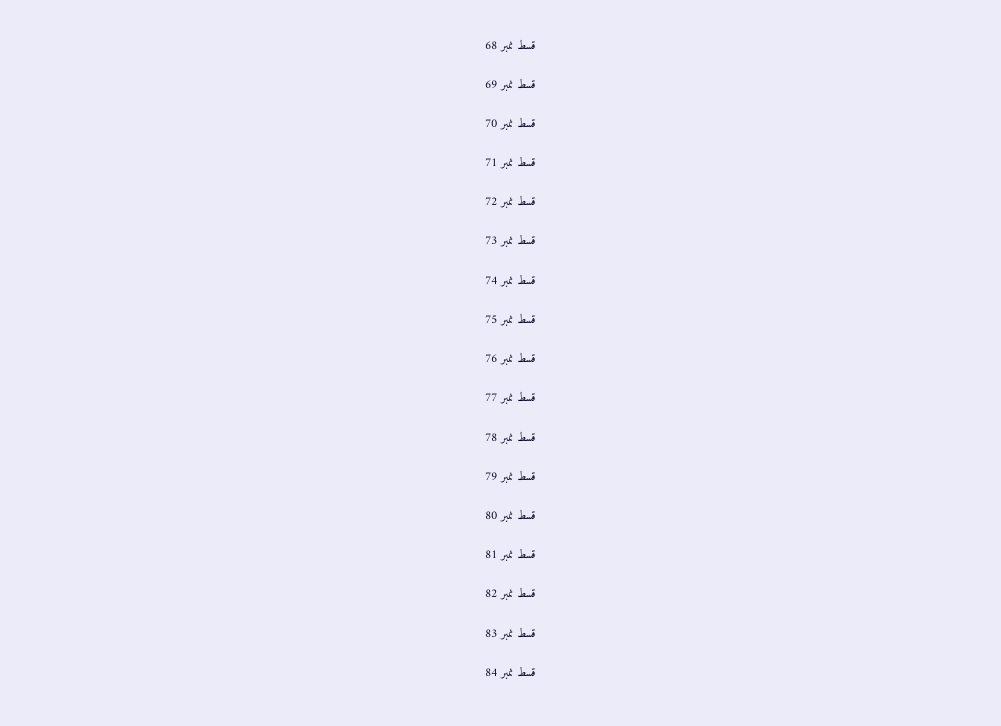قسط نمبر 68

قسط نمبر 69

قسط نمبر 70

قسط نمبر 71

قسط نمبر 72

قسط نمبر 73

قسط نمبر 74

قسط نمبر 75

قسط نمبر 76

قسط نمبر 77

قسط نمبر 78

قسط نمبر 79

قسط نمبر 80

قسط نمبر 81

قسط نمبر 82

قسط نمبر 83

قسط نمبر 84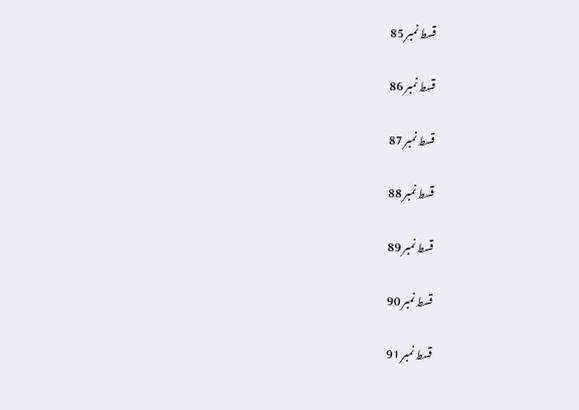قسط نمبر 85

قسط نمبر 86

قسط نمبر 87

قسط نمبر 88

قسط نمبر 89

قسط نمبر 90

قسط نمبر 91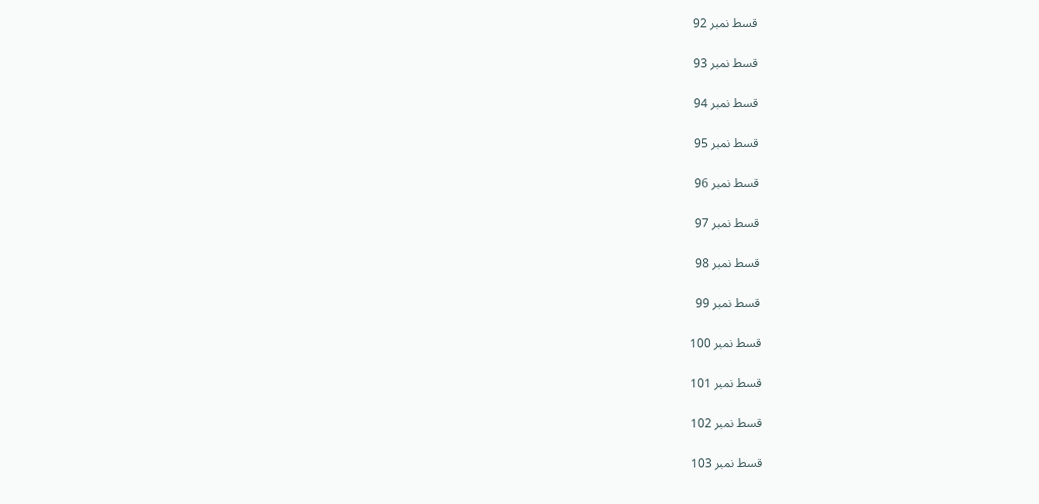قسط نمبر 92

قسط نمبر 93

قسط نمبر 94

قسط نمبر 95

قسط نمبر 96

قسط نمبر 97

قسط نمبر 98

قسط نمبر 99

قسط نمبر 100

قسط نمبر 101

قسط نمبر 102

قسط نمبر 103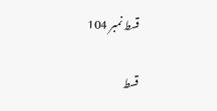قسط نمبر 104

قسط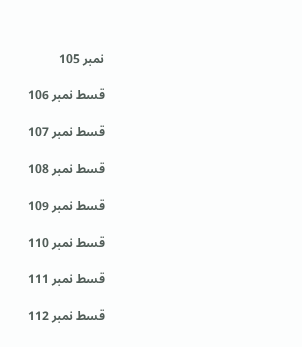نمبر 105

قسط نمبر 106

قسط نمبر 107

قسط نمبر 108

قسط نمبر 109

قسط نمبر 110

قسط نمبر 111

قسط نمبر 112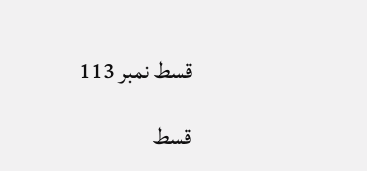قسط نمبر 113

قسط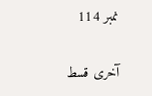نمبر 114

آخری قسط